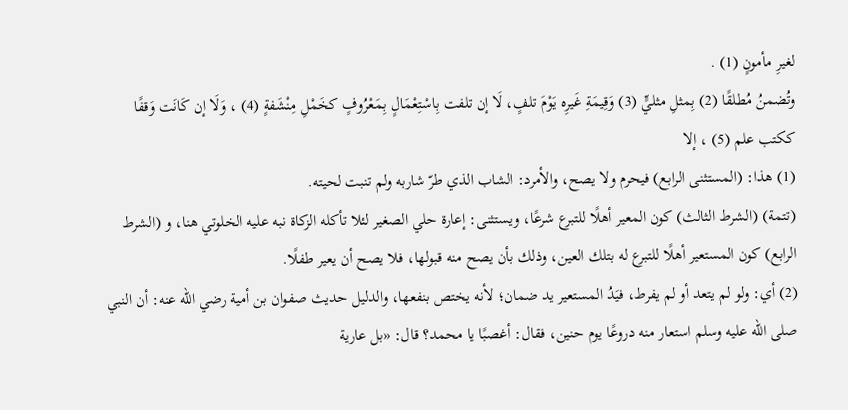لغيرِ مأمونٍ (1) .
وتُضمنُ مُطلقًا (2) بِمثلِ مثليٍّ (3) وَقِيمَةِ غَيرِه يَوْمَ تلفٍ، لَا إن تلفت بِاسْتِعْمَالٍ بِمَعْرُوفٍ كخَمْلِ مِنْشَفةٍ (4) ، وَلَا إن كَانَت وَقفًا ككتب علم (5) ، إلا
(1) هذا: (المستثنى الرابع) فيحرم ولا يصح، والأمرد: الشاب الذي طرّ شاربه ولم تنبت لحيته.
(تتمة) (الشرط الثالث) كون المعير أهلًا للتبرع شرعًا، ويستثنى: إعارة حلي الصغير لئلا تأكله الزكاة نبه عليه الخلوتي هنا، و (الشرط الرابع) كون المستعير أهلًا للتبرع له بتلك العين، وذلك بأن يصح منه قبولها، فلا يصح أن يعير طفلًا.
(2) أي: ولو لم يتعد أو لم يفرط، فيَدُ المستعير يد ضمان؛ لأنه يختص بنفعها، والدليل حديث صفوان بن أمية رضي الله عنه: أن النبي صلى الله عليه وسلم استعار منه دروعًا يوم حنين، فقال: أغصبًا يا محمد؟ قال: «بل عارية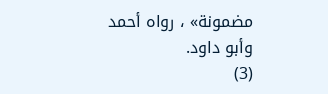مضمونة» ، رواه أحمد وأبو داود.
(3)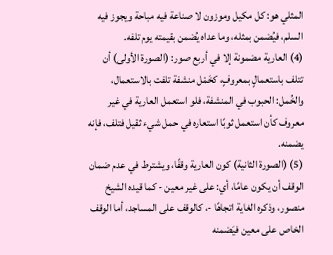المثلي هو: كل مكيل وموزون لا صناعة فيه مباحة ويجوز فيه السلم، فيُضمن بمثله، وما عداه يُضمن بقيمته يوم تلفه.
(4) العارية مضمونة إلا في أربع صور: (الصورة الأولى) أن تتلف باستعمالٍ بمعروفٍ، كخَمْل منشفة تلفت بالاستعمال، والخُمل: الحبوب في المنشفة، فلو استعمل العارية في غير معروف كأن استعمل ثوبًا استعاره في حمل شيء ثقيل فتلف، فإنه يضمنه.
(5) (الصورة الثانية) كون العارية وقفًا، ويشترط في عدم ضمان الوقف أن يكون عامًا، أي: على غير معين - كما قيده الشيخ منصور، وذكره الغاية اتجاهًا -، كالوقف على المساجد، أما الوقف الخاص على معين فيَضمنه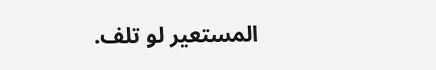المستعير لو تلف.